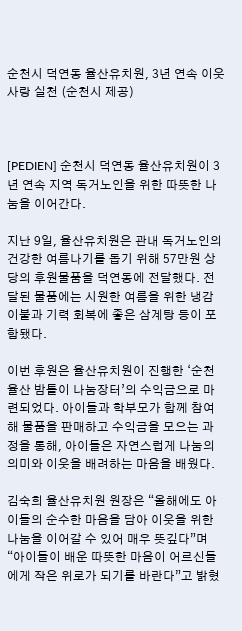순천시 덕연동 율산유치원, 3년 연속 이웃사랑 실천 (순천시 제공)



[PEDIEN] 순천시 덕연동 율산유치원이 3년 연속 지역 독거노인을 위한 따뜻한 나눔을 이어간다.

지난 9일, 율산유치원은 관내 독거노인의 건강한 여름나기를 돕기 위해 57만원 상당의 후원물품을 덕연동에 전달했다. 전달된 물품에는 시원한 여름을 위한 냉감이불과 기력 회복에 좋은 삼계탕 등이 포함됐다.

이번 후원은 율산유치원이 진행한 ‘순천 율산 밤톨이 나눔장터’의 수익금으로 마련되었다. 아이들과 학부모가 함께 참여해 물품을 판매하고 수익금을 모으는 과정을 통해, 아이들은 자연스럽게 나눔의 의미와 이웃을 배려하는 마음을 배웠다.

김숙희 율산유치원 원장은 “올해에도 아이들의 순수한 마음을 담아 이웃을 위한 나눔을 이어갈 수 있어 매우 뜻깊다”며 “아이들이 배운 따뜻한 마음이 어르신들에게 작은 위로가 되기를 바란다”고 밝혔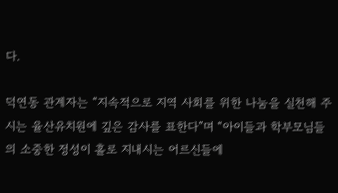다.

덕연동 관계자는 “지속적으로 지역 사회를 위한 나눔을 실천해 주시는 율산유치원에 깊은 감사를 표한다”며 “아이들과 학부모님들의 소중한 정성이 홀로 지내시는 어르신들에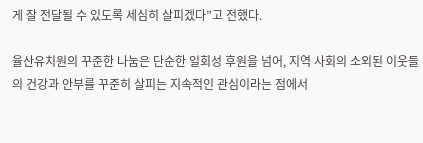게 잘 전달될 수 있도록 세심히 살피겠다”고 전했다.

율산유치원의 꾸준한 나눔은 단순한 일회성 후원을 넘어, 지역 사회의 소외된 이웃들의 건강과 안부를 꾸준히 살피는 지속적인 관심이라는 점에서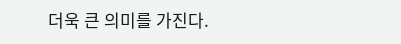더욱 큰 의미를 가진다.